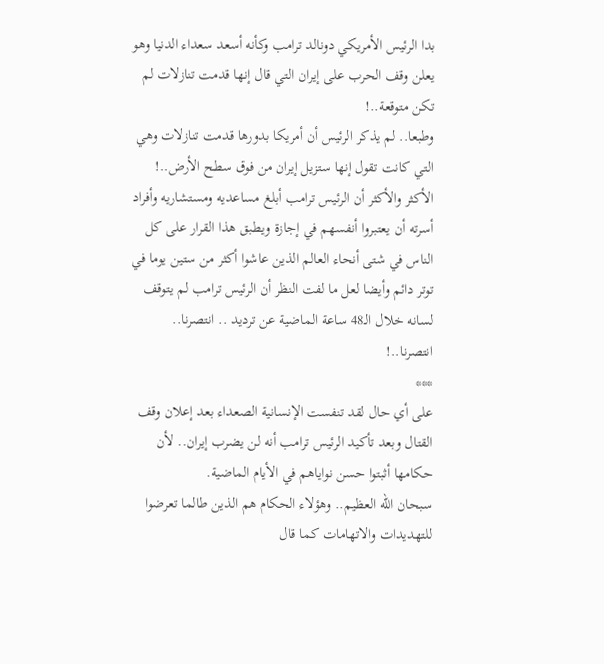بدا الرئيس الأمريكي دونالد ترامب وكأنه أسعد سعداء الدنيا وهو يعلن وقف الحرب على إيران التي قال إنها قدمت تنازلات لم تكن متوقعة..!
وطبعا.. لم يذكر الرئيس أن أمريكا بدورها قدمت تنازلات وهي التي كانت تقول إنها ستزيل إيران من فوق سطح الأرض..!
الأكثر والأكثر أن الرئيس ترامب أبلغ مساعديه ومستشاريه وأفراد أسرته أن يعتبروا أنفسهم في إجازة ويطبق هذا القرار على كل الناس في شتى أنحاء العالم الذين عاشوا أكثر من ستين يوما في توتر دائم وأيضا لعل ما لفت النظر أن الرئيس ترامب لم يتوقف لسانه خلال الـ48 ساعة الماضية عن ترديد .. انتصرنا.. انتصرنا..!
***
على أي حال لقد تنفست الإنسانية الصعداء بعد إعلان وقف القتال وبعد تأكيد الرئيس ترامب أنه لن يضرب إيران.. لأن حكامها أثبتوا حسن نواياهم في الأيام الماضية.
سبحان الله العظيم.. وهؤلاء الحكام هم الذين طالما تعرضوا للتهديدات والاتهامات كما قال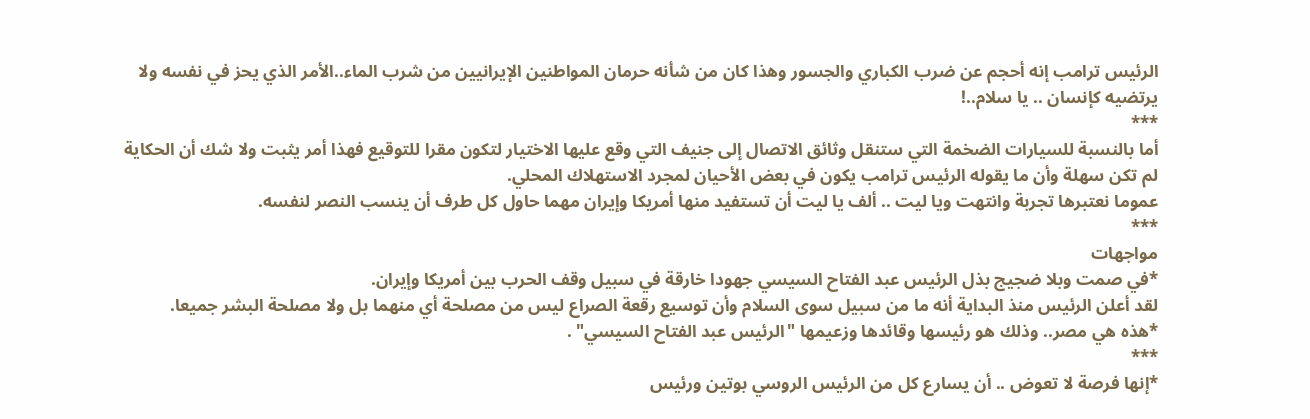الرئيس ترامب إنه أحجم عن ضرب الكباري والجسور وهذا كان من شأنه حرمان المواطنين الإيرانيين من شرب الماء..الأمر الذي يحز في نفسه ولا يرتضيه كإنسان .. يا سلام..!
***
أما بالنسبة للسيارات الضخمة التي ستنقل وثائق الاتصال إلى جنيف التي وقع عليها الاختيار لتكون مقرا للتوقيع فهذا أمر يثبت ولا شك أن الحكاية لم تكن سهلة وأن ما يقوله الرئيس ترامب يكون في بعض الأحيان لمجرد الاستهلاك المحلي.
عموما نعتبرها تجربة وانتهت ويا ليت .. ألف يا ليت أن تستفيد منها أمريكا وإيران مهما حاول كل طرف أن ينسب النصر لنفسه.
***
مواجهات
*في صمت وبلا ضجيج بذل الرئيس عبد الفتاح السيسي جهودا خارقة في سبيل وقف الحرب بين أمريكا وإيران.
لقد أعلن الرئيس منذ البداية أنه ما من سبيل سوى السلام وأن توسيع رقعة الصراع ليس من مصلحة أي منهما بل ولا مصلحة البشر جميعا.
*هذه هي مصر.. وذلك هو رئيسها وقائدها وزعيمها "الرئيس عبد الفتاح السيسي" .
***
*إنها فرصة لا تعوض .. أن يسارع كل من الرئيس الروسي بوتين ورئيس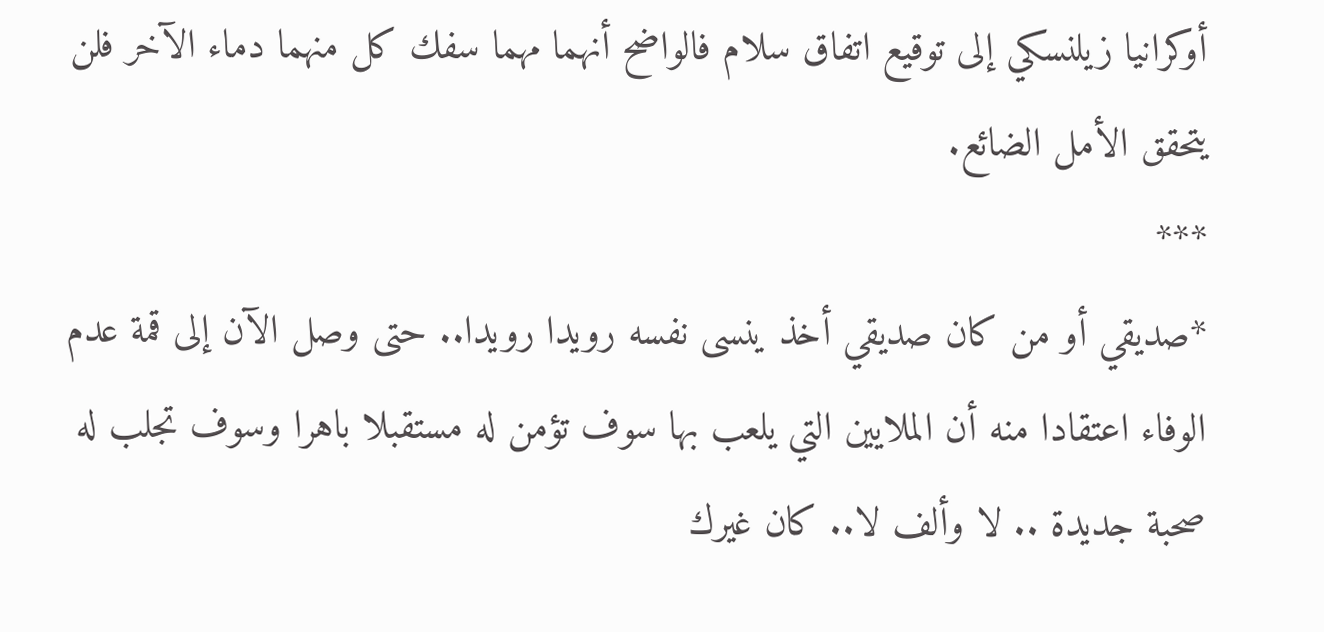أوكرانيا زيلنسكي إلى توقيع اتفاق سلام فالواضح أنهما مهما سفك كل منهما دماء الآخر فلن يتحقق الأمل الضائع.
***
*صديقي أو من كان صديقي أخذ ينسى نفسه رويدا رويدا.. حتى وصل الآن إلى قمة عدم الوفاء اعتقادا منه أن الملايين التي يلعب بها سوف تؤمن له مستقبلا باهرا وسوف تجلب له صحبة جديدة .. لا وألف لا.. كان غيرك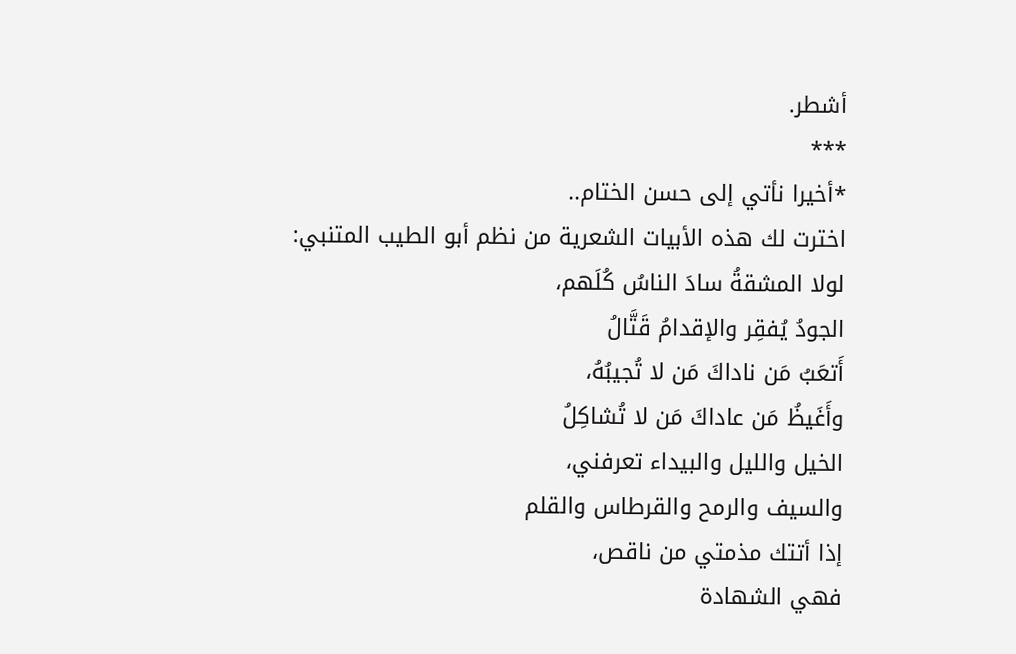أشطر.
***
*أخيرا نأتي إلى حسن الختام..
اخترت لك هذه الأبيات الشعرية من نظم أبو الطيب المتنبي:
لولا المشقةُ سادَ الناسُ كُلَهم،
الجودُ يُفقِر والإقدامُ قَتَّالُ
أَتعَبُ مَن ناداكَ مَن لا تُجيبُهُ،
وأَغَيظُ مَن عاداكَ مَن لا تُشاكِلُ
الخيل والليل والبيداء تعرفني،
والسيف والرمح والقرطاس والقلم
إذا أتتك مذمتي من ناقص،
فهي الشهادة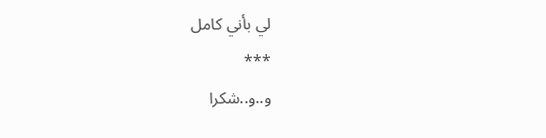لي بأني كامل
***
و..و..شكرا